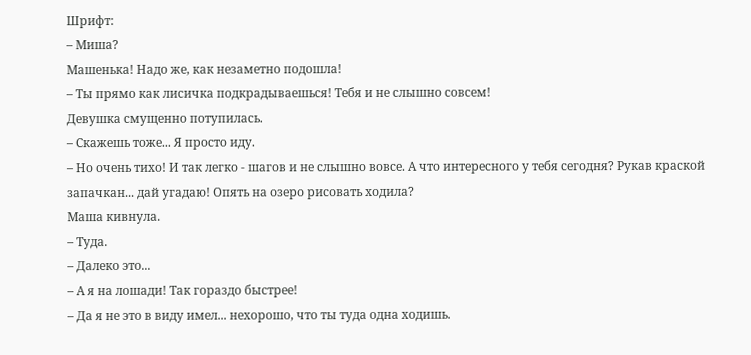Шрифт:
– Миша?
Машенька! Надо же, как незаметно подошла!
– Ты прямо как лисичка подкрадываешься! Тебя и не слышно совсем!
Девушка смущенно потупилась.
– Скажешь тоже... Я просто иду.
– Но очень тихо! И так легко - шагов и не слышно вовсе. А что интересного у тебя сегодня? Рукав краской запачкан... дай угадаю! Опять на озеро рисовать ходила?
Маша кивнула.
– Туда.
– Далеко это...
– А я на лошади! Так гораздо быстрее!
– Да я не это в виду имел... нехорошо, что ты туда одна ходишь.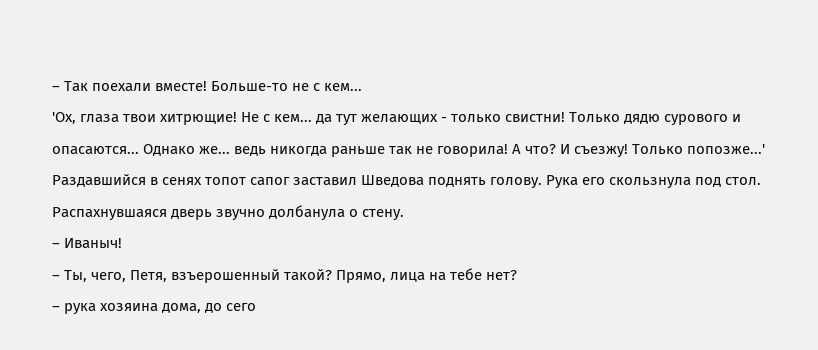– Так поехали вместе! Больше-то не с кем...
'Ох, глаза твои хитрющие! Не с кем... да тут желающих - только свистни! Только дядю сурового и опасаются... Однако же... ведь никогда раньше так не говорила! А что? И съезжу! Только попозже...'
Раздавшийся в сенях топот сапог заставил Шведова поднять голову. Рука его скользнула под стол.
Распахнувшаяся дверь звучно долбанула о стену.
– Иваныч!
– Ты, чего, Петя, взъерошенный такой? Прямо, лица на тебе нет?
– рука хозяина дома, до сего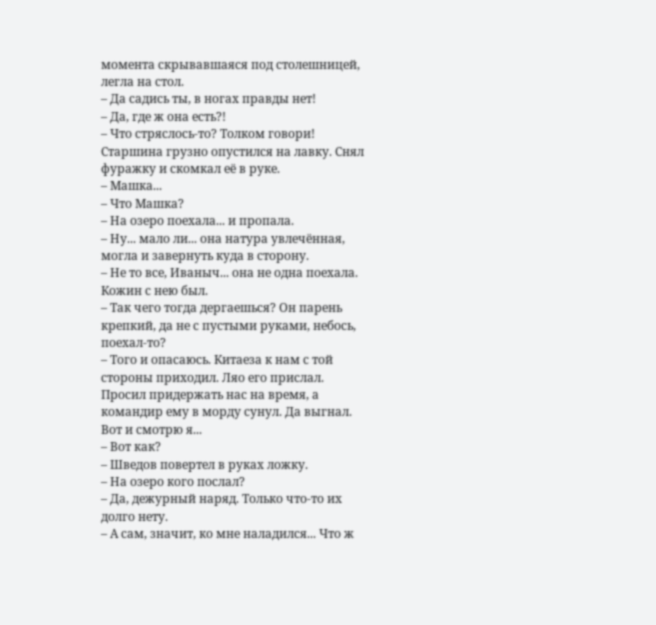момента скрывавшаяся под столешницей, легла на стол.
– Да садись ты, в ногах правды нет!
– Да, где ж она есть?!
– Что стряслось-то? Толком говори!
Старшина грузно опустился на лавку. Снял фуражку и скомкал её в руке.
– Машка...
– Что Машка?
– На озеро поехала... и пропала.
– Ну... мало ли... она натура увлечённая, могла и завернуть куда в сторону.
– Не то все, Иваныч... она не одна поехала. Кожин с нею был.
– Так чего тогда дергаешься? Он парень крепкий, да не с пустыми руками, небось, поехал-то?
– Того и опасаюсь. Китаеза к нам с той стороны приходил. Ляо его прислал. Просил придержать нас на время, а командир ему в морду сунул. Да выгнал. Вот и смотрю я...
– Вот как?
– Шведов повертел в руках ложку.
– На озеро кого послал?
– Да, дежурный наряд. Только что-то их долго нету.
– А сам, значит, ко мне наладился... Что ж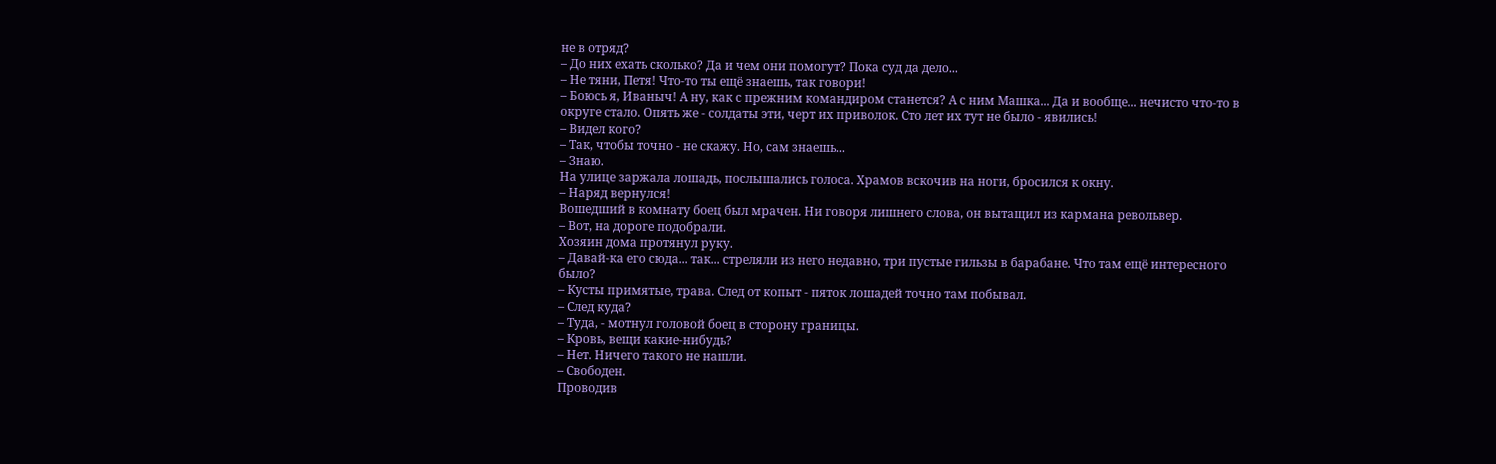не в отряд?
– До них ехать сколько? Да и чем они помогут? Пока суд да дело...
– Не тяни, Петя! Что-то ты ещё знаешь, так говори!
– Боюсь я, Иваныч! А ну, как с прежним командиром станется? А с ним Машка... Да и вообще... нечисто что-то в округе стало. Опять же - солдаты эти, черт их приволок. Сто лет их тут не было - явились!
– Видел кого?
– Так, чтобы точно - не скажу. Но, сам знаешь...
– Знаю.
На улице заржала лошадь, послышались голоса. Храмов вскочив на ноги, бросился к окну.
– Наряд вернулся!
Вошедший в комнату боец был мрачен. Ни говоря лишнего слова, он вытащил из кармана револьвер.
– Вот, на дороге подобрали.
Хозяин дома протянул руку.
– Давай-ка его сюда... так... стреляли из него недавно, три пустые гильзы в барабане. Что там ещё интересного было?
– Кусты примятые, трава. След от копыт - пяток лошадей точно там побывал.
– След куда?
– Туда, - мотнул головой боец в сторону границы.
– Кровь, вещи какие-нибудь?
– Нет. Ничего такого не нашли.
– Свободен.
Проводив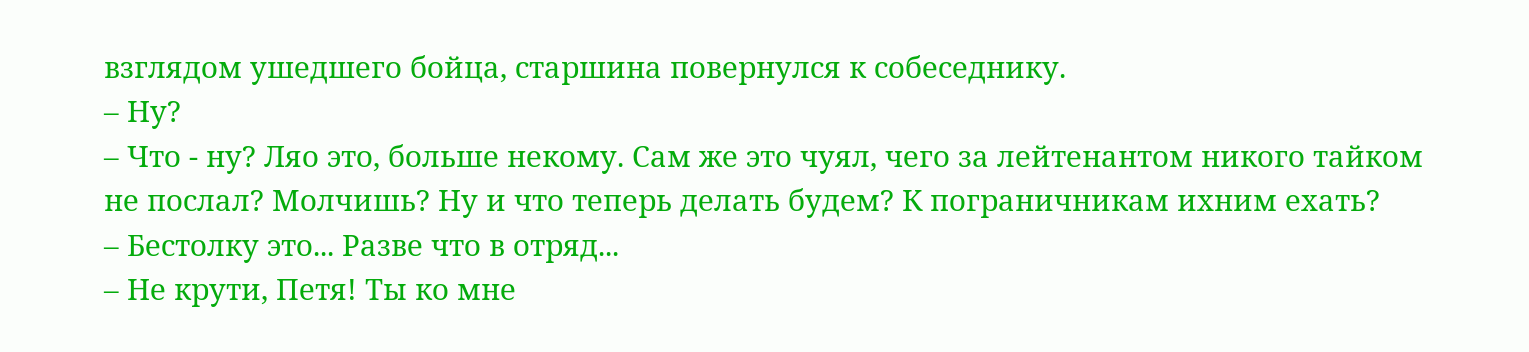взглядом ушедшего бойца, старшина повернулся к собеседнику.
– Ну?
– Что - ну? Ляо это, больше некому. Сам же это чуял, чего за лейтенантом никого тайком не послал? Молчишь? Ну и что теперь делать будем? К пограничникам ихним ехать?
– Бестолку это... Разве что в отряд...
– Не крути, Петя! Ты ко мне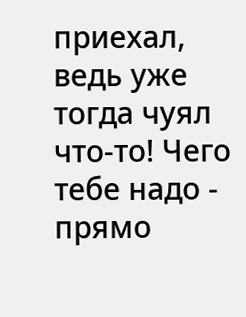приехал, ведь уже тогда чуял что-то! Чего тебе надо - прямо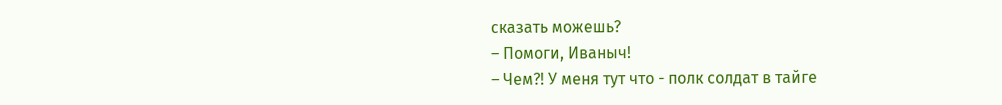сказать можешь?
– Помоги, Иваныч!
– Чем?! У меня тут что - полк солдат в тайге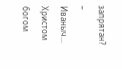запрятан?
– Иваныч... Христом богом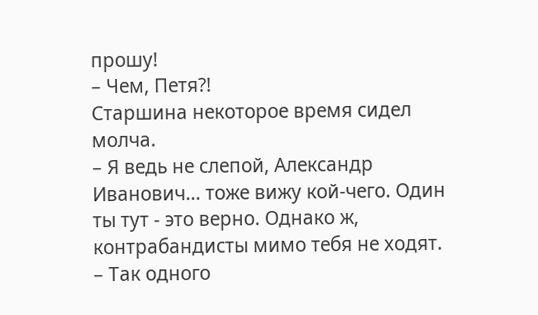прошу!
– Чем, Петя?!
Старшина некоторое время сидел молча.
– Я ведь не слепой, Александр Иванович... тоже вижу кой-чего. Один ты тут - это верно. Однако ж, контрабандисты мимо тебя не ходят.
– Так одного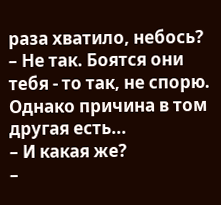раза хватило, небось?
– Не так. Боятся они тебя - то так, не спорю. Однако причина в том другая есть...
– И какая же?
–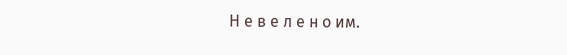Н е в е л е н о им.